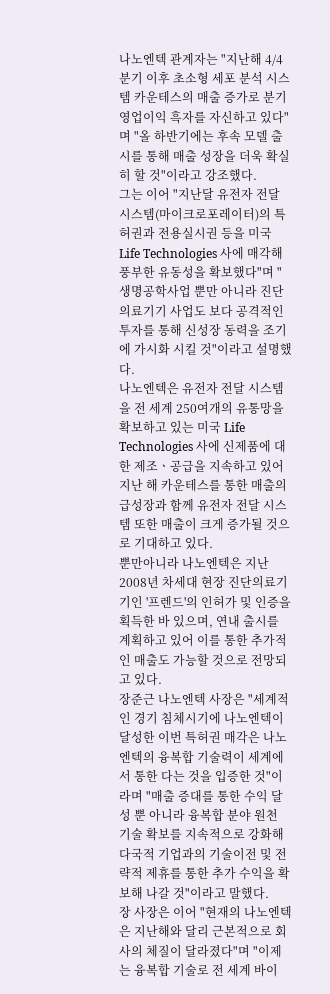나노엔텍 관계자는 "지난해 4/4분기 이후 초소형 세포 분석 시스템 카운테스의 매출 증가로 분기 영업이익 흑자를 자신하고 있다"며 "올 하반기에는 후속 모델 출시를 통해 매출 성장을 더욱 확실히 할 것"이라고 강조했다.
그는 이어 "지난달 유전자 전달 시스템(마이크로포레이터)의 특허권과 전용실시권 등을 미국 Life Technologies 사에 매각해 풍부한 유동성을 확보했다"며 "생명공학사업 뿐만 아니라 진단 의료기기 사업도 보다 공격적인 투자를 통해 신성장 동력을 조기에 가시화 시킬 것"이라고 설명했다.
나노엔텍은 유전자 전달 시스템을 전 세계 250여개의 유통망을 확보하고 있는 미국 Life Technologies 사에 신제품에 대한 제조ㆍ공급을 지속하고 있어 지난 해 카운테스를 통한 매출의 급성장과 함께 유전자 전달 시스템 또한 매출이 크게 증가될 것으로 기대하고 있다.
뿐만아니라 나노엔텍은 지난 2008년 차세대 현장 진단의료기기인 '프렌드'의 인허가 및 인증을 획득한 바 있으며, 연내 출시를 계획하고 있어 이를 통한 추가적인 매출도 가능할 것으로 전망되고 있다.
장준근 나노엔텍 사장은 "세계적인 경기 침체시기에 나노엔텍이 달성한 이번 특허권 매각은 나노엔텍의 융복합 기술력이 세계에서 통한 다는 것을 입증한 것"이라며 "매출 증대를 통한 수익 달성 뿐 아니라 융복합 분야 원천 기술 확보를 지속적으로 강화해 다국적 기업과의 기술이전 및 전략적 제휴를 통한 추가 수익을 확보해 나갈 것"이라고 말했다.
장 사장은 이어 "현재의 나노엔텍은 지난해와 달리 근본적으로 회사의 체질이 달라졌다"며 "이제는 융복합 기술로 전 세계 바이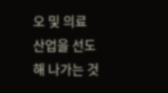오 및 의료 산업을 선도해 나가는 것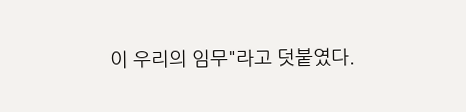이 우리의 임무"라고 덧붙였다.